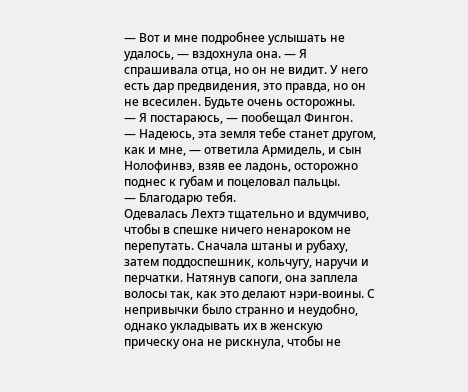— Вот и мне подробнее услышать не удалось, — вздохнула она. — Я спрашивала отца, но он не видит. У него есть дар предвидения, это правда, но он не всесилен. Будьте очень осторожны.
— Я постараюсь, — пообещал Фингон.
— Надеюсь, эта земля тебе станет другом, как и мне, — ответила Армидель, и сын Нолофинвэ, взяв ее ладонь, осторожно поднес к губам и поцеловал пальцы.
— Благодарю тебя.
Одевалась Лехтэ тщательно и вдумчиво, чтобы в спешке ничего ненароком не перепутать. Сначала штаны и рубаху, затем поддоспешник, кольчугу, наручи и перчатки. Натянув сапоги, она заплела волосы так, как это делают нэри-воины. С непривычки было странно и неудобно, однако укладывать их в женскую прическу она не рискнула, чтобы не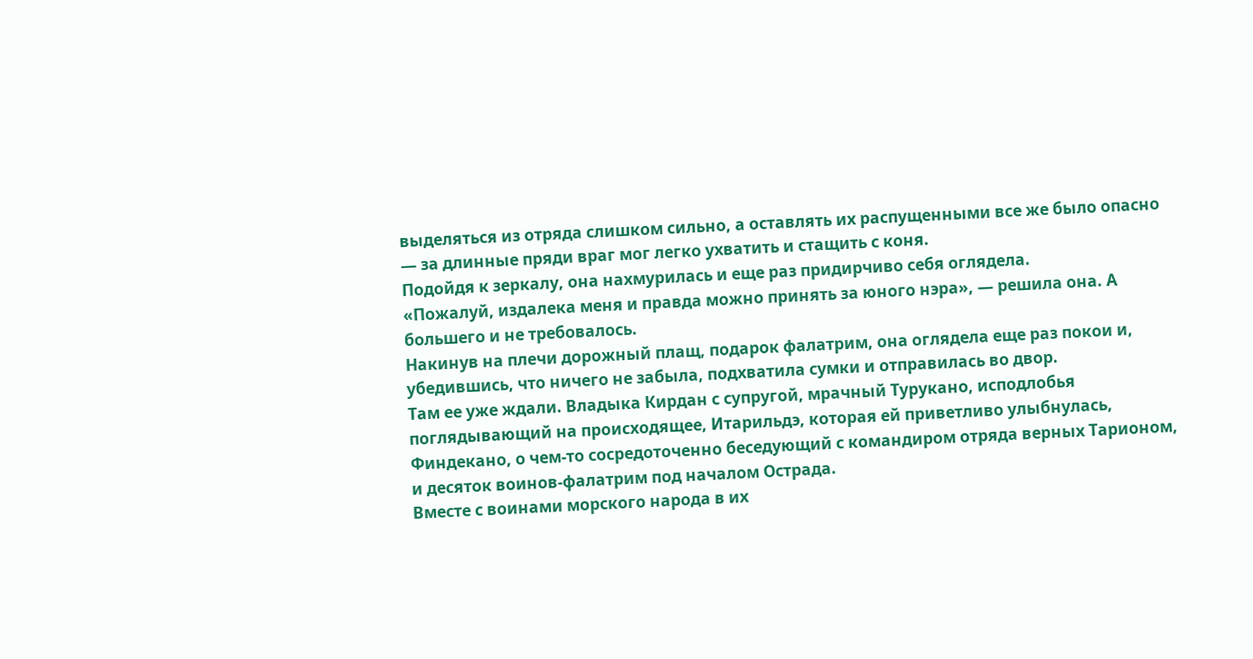выделяться из отряда слишком сильно, а оставлять их распущенными все же было опасно — за длинные пряди враг мог легко ухватить и стащить с коня.
Подойдя к зеркалу, она нахмурилась и еще раз придирчиво себя оглядела.
«Пожалуй, издалека меня и правда можно принять за юного нэра», — решила она. А большего и не требовалось.
Накинув на плечи дорожный плащ, подарок фалатрим, она оглядела еще раз покои и, убедившись, что ничего не забыла, подхватила сумки и отправилась во двор.
Там ее уже ждали. Владыка Кирдан с супругой, мрачный Турукано, исподлобья поглядывающий на происходящее, Итарильдэ, которая ей приветливо улыбнулась, Финдекано, о чем-то сосредоточенно беседующий с командиром отряда верных Тарионом, и десяток воинов-фалатрим под началом Острада.
Вместе с воинами морского народа в их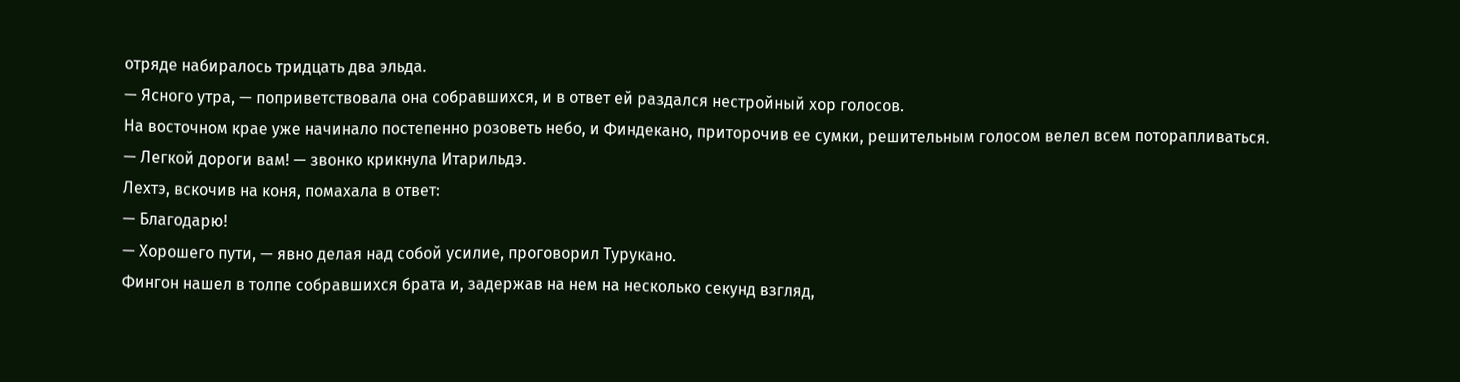отряде набиралось тридцать два эльда.
— Ясного утра, — поприветствовала она собравшихся, и в ответ ей раздался нестройный хор голосов.
На восточном крае уже начинало постепенно розоветь небо, и Финдекано, приторочив ее сумки, решительным голосом велел всем поторапливаться.
— Легкой дороги вам! — звонко крикнула Итарильдэ.
Лехтэ, вскочив на коня, помахала в ответ:
— Благодарю!
— Хорошего пути, — явно делая над собой усилие, проговорил Турукано.
Фингон нашел в толпе собравшихся брата и, задержав на нем на несколько секунд взгляд,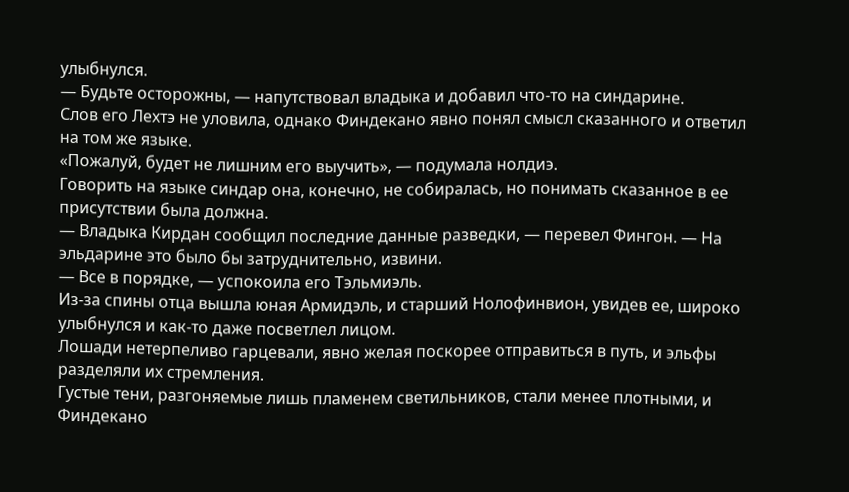улыбнулся.
— Будьте осторожны, — напутствовал владыка и добавил что-то на синдарине.
Слов его Лехтэ не уловила, однако Финдекано явно понял смысл сказанного и ответил на том же языке.
«Пожалуй, будет не лишним его выучить», — подумала нолдиэ.
Говорить на языке синдар она, конечно, не собиралась, но понимать сказанное в ее присутствии была должна.
— Владыка Кирдан сообщил последние данные разведки, — перевел Фингон. — На эльдарине это было бы затруднительно, извини.
— Все в порядке, — успокоила его Тэльмиэль.
Из-за спины отца вышла юная Армидэль, и старший Нолофинвион, увидев ее, широко улыбнулся и как-то даже посветлел лицом.
Лошади нетерпеливо гарцевали, явно желая поскорее отправиться в путь, и эльфы разделяли их стремления.
Густые тени, разгоняемые лишь пламенем светильников, стали менее плотными, и Финдекано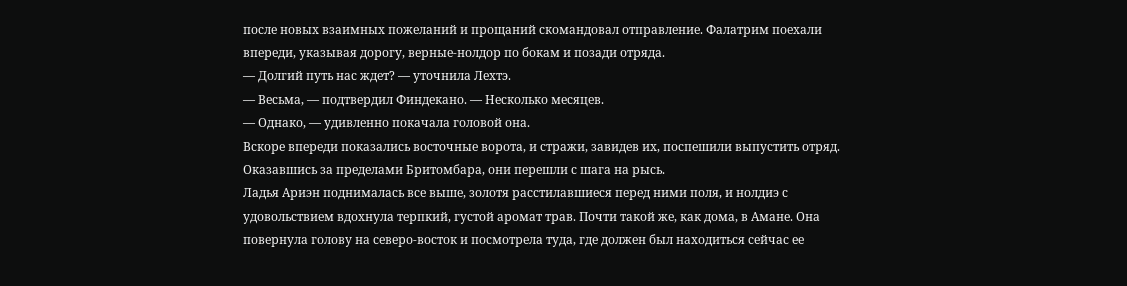после новых взаимных пожеланий и прощаний скомандовал отправление. Фалатрим поехали впереди, указывая дорогу, верные-нолдор по бокам и позади отряда.
— Долгий путь нас ждет? — уточнила Лехтэ.
— Весьма, — подтвердил Финдекано. — Несколько месяцев.
— Однако, — удивленно покачала головой она.
Вскоре впереди показались восточные ворота, и стражи, завидев их, поспешили выпустить отряд. Оказавшись за пределами Бритомбара, они перешли с шага на рысь.
Ладья Ариэн поднималась все выше, золотя расстилавшиеся перед ними поля, и нолдиэ с удовольствием вдохнула терпкий, густой аромат трав. Почти такой же, как дома, в Амане. Она повернула голову на северо-восток и посмотрела туда, где должен был находиться сейчас ее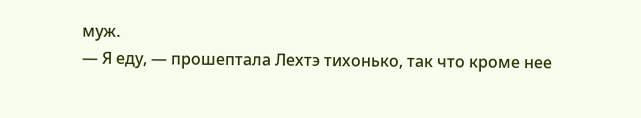муж.
— Я еду, — прошептала Лехтэ тихонько, так что кроме нее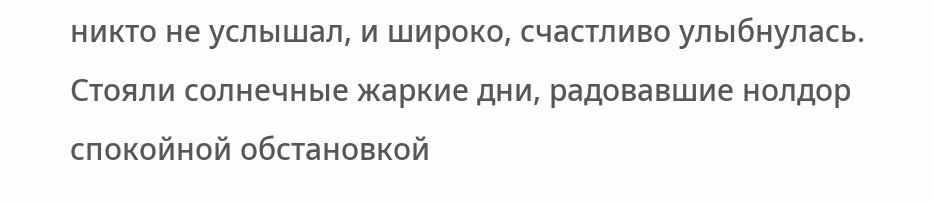никто не услышал, и широко, счастливо улыбнулась.
Стояли солнечные жаркие дни, радовавшие нолдор спокойной обстановкой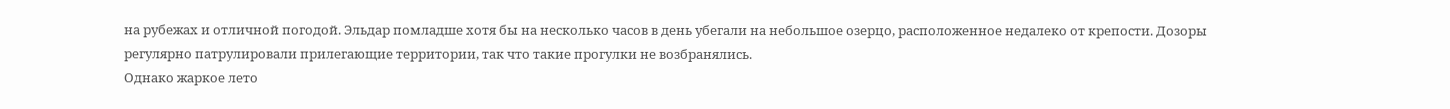на рубежах и отличной погодой. Эльдар помладше хотя бы на несколько часов в день убегали на небольшое озерцо, расположенное недалеко от крепости. Дозоры регулярно патрулировали прилегающие территории, так что такие прогулки не возбранялись.
Однако жаркое лето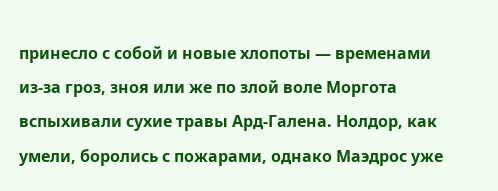принесло с собой и новые хлопоты — временами из-за гроз, зноя или же по злой воле Моргота вспыхивали сухие травы Ард-Галена. Нолдор, как умели, боролись с пожарами, однако Маэдрос уже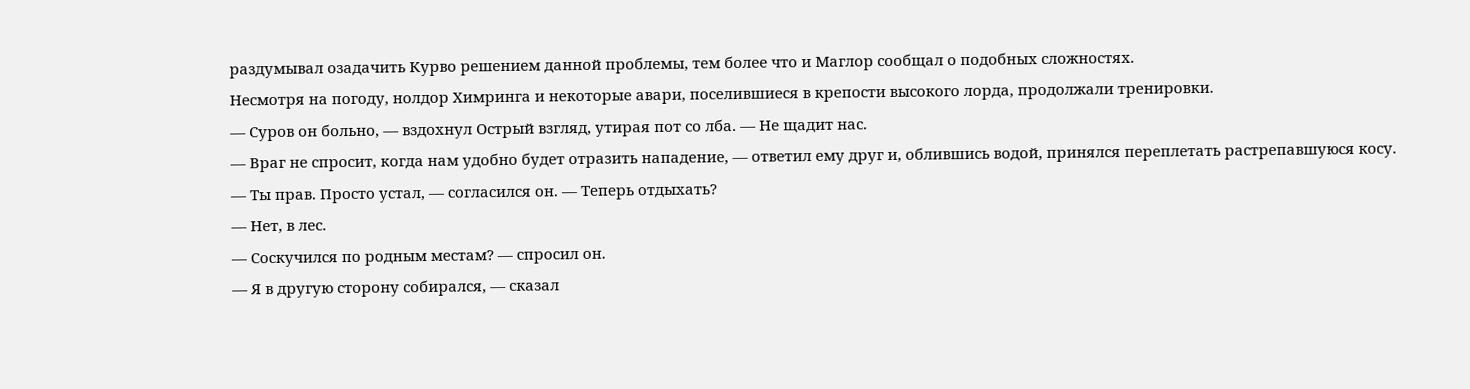раздумывал озадачить Курво решением данной проблемы, тем более что и Маглор сообщал о подобных сложностях.
Несмотря на погоду, нолдор Химринга и некоторые авари, поселившиеся в крепости высокого лорда, продолжали тренировки.
— Суров он больно, — вздохнул Острый взгляд, утирая пот со лба. — Не щадит нас.
— Враг не спросит, когда нам удобно будет отразить нападение, — ответил ему друг и, облившись водой, принялся переплетать растрепавшуюся косу.
— Ты прав. Просто устал, — согласился он. — Теперь отдыхать?
— Нет, в лес.
— Соскучился по родным местам? — спросил он.
— Я в другую сторону собирался, — сказал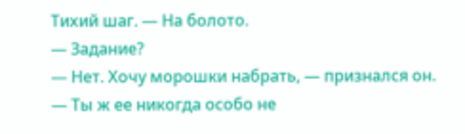Тихий шаг. — На болото.
— Задание?
— Нет. Хочу морошки набрать, — признался он.
— Ты ж ее никогда особо не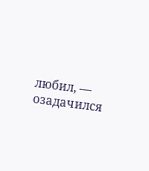любил, — озадачился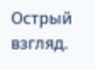Острый взгляд.